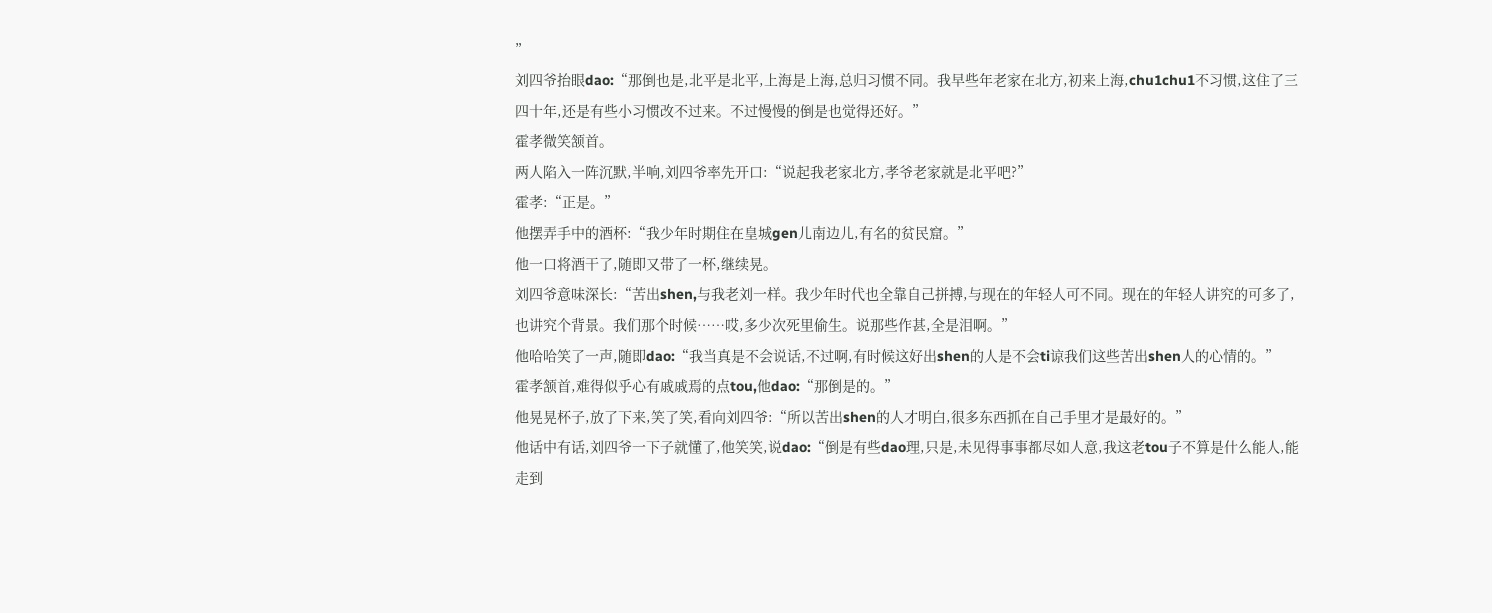”
刘四爷抬眼dao:“那倒也是,北平是北平,上海是上海,总归习惯不同。我早些年老家在北方,初来上海,chu1chu1不习惯,这住了三四十年,还是有些小习惯改不过来。不过慢慢的倒是也觉得还好。”
霍孝微笑颔首。
两人陷入一阵沉默,半响,刘四爷率先开口:“说起我老家北方,孝爷老家就是北平吧?”
霍孝:“正是。”
他摆弄手中的酒杯:“我少年时期住在皇城gen儿南边儿,有名的贫民窟。”
他一口将酒干了,随即又带了一杯,继续晃。
刘四爷意味深长:“苦出shen,与我老刘一样。我少年时代也全靠自己拼搏,与现在的年轻人可不同。现在的年轻人讲究的可多了,也讲究个背景。我们那个时候……哎,多少次死里偷生。说那些作甚,全是泪啊。”
他哈哈笑了一声,随即dao:“我当真是不会说话,不过啊,有时候这好出shen的人是不会ti谅我们这些苦出shen人的心情的。”
霍孝颔首,难得似乎心有戚戚焉的点tou,他dao:“那倒是的。”
他晃晃杯子,放了下来,笑了笑,看向刘四爷:“所以苦出shen的人才明白,很多东西抓在自己手里才是最好的。”
他话中有话,刘四爷一下子就懂了,他笑笑,说dao:“倒是有些dao理,只是,未见得事事都尽如人意,我这老tou子不算是什么能人,能走到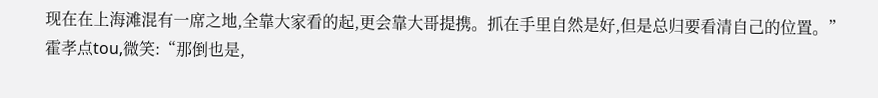现在在上海滩混有一席之地,全靠大家看的起,更会靠大哥提携。抓在手里自然是好,但是总归要看清自己的位置。”
霍孝点tou,微笑:“那倒也是,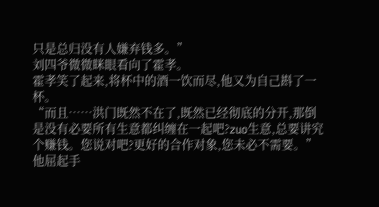只是总归没有人嫌弃钱多。”
刘四爷微微眯眼看向了霍孝。
霍孝笑了起来,将杯中的酒一饮而尽,他又为自己斟了一杯。
“而且……洪门既然不在了,既然已经彻底的分开,那倒是没有必要所有生意都纠缠在一起吧?zuo生意,总要讲究个赚钱。您说对吧?更好的合作对象,您未必不需要。”
他屈起手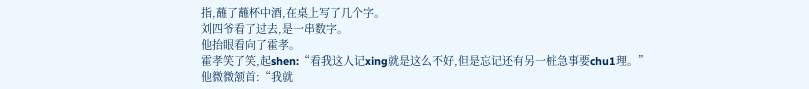指,蘸了蘸杯中酒,在桌上写了几个字。
刘四爷看了过去,是一串数字。
他抬眼看向了霍孝。
霍孝笑了笑,起shen:“看我这人记xing就是这么不好,但是忘记还有另一桩急事要chu1理。”
他微微颔首:“我就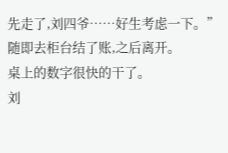先走了,刘四爷……好生考虑一下。”
随即去柜台结了账,之后离开。
桌上的数字很快的干了。
刘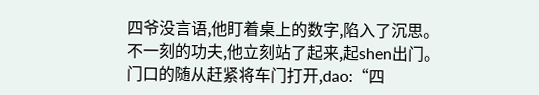四爷没言语,他盯着桌上的数字,陷入了沉思。
不一刻的功夫,他立刻站了起来,起shen出门。
门口的随从赶紧将车门打开,dao:“四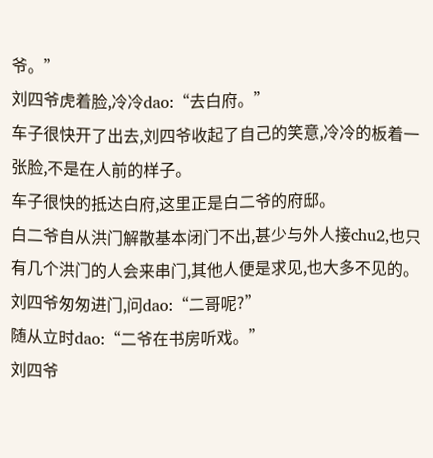爷。”
刘四爷虎着脸,冷冷dao:“去白府。”
车子很快开了出去,刘四爷收起了自己的笑意,冷冷的板着一张脸,不是在人前的样子。
车子很快的抵达白府,这里正是白二爷的府邸。
白二爷自从洪门解散基本闭门不出,甚少与外人接chu2,也只有几个洪门的人会来串门,其他人便是求见,也大多不见的。
刘四爷匆匆进门,问dao:“二哥呢?”
随从立时dao:“二爷在书房听戏。”
刘四爷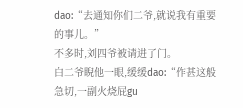dao:“去通知你们二爷,就说我有重要的事儿。”
不多时,刘四爷被请进了门。
白二爷睨他一眼,缓缓dao:“作甚这般急切,一副火烧屁gu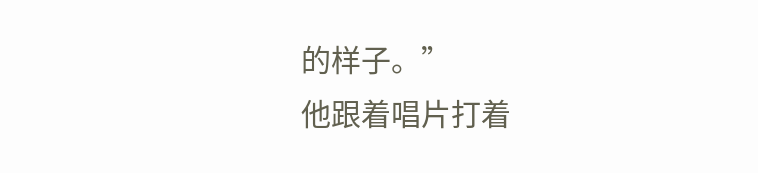的样子。”
他跟着唱片打着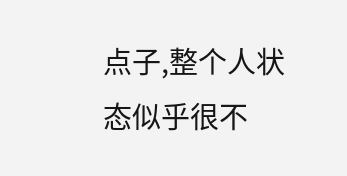点子,整个人状态似乎很不